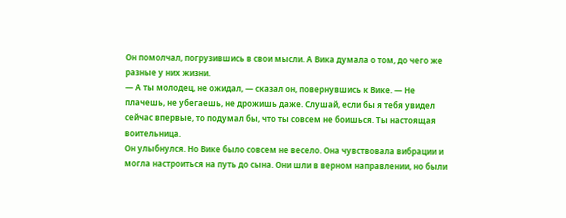Он помолчал, погрузившись в свои мысли. А Вика думала о том, до чего же разные у них жизни.
— А ты молодец, не ожидал, — сказал он, повернувшись к Вике. — Не плачешь, не убегаешь, не дрожишь даже. Слушай, если бы я тебя увидел сейчас впервые, то подумал бы, что ты совсем не боишься. Ты настоящая воительница.
Он улыбнулся. Но Вике было совсем не весело. Она чувствовала вибрации и могла настроиться на путь до сына. Они шли в верном направлении, но были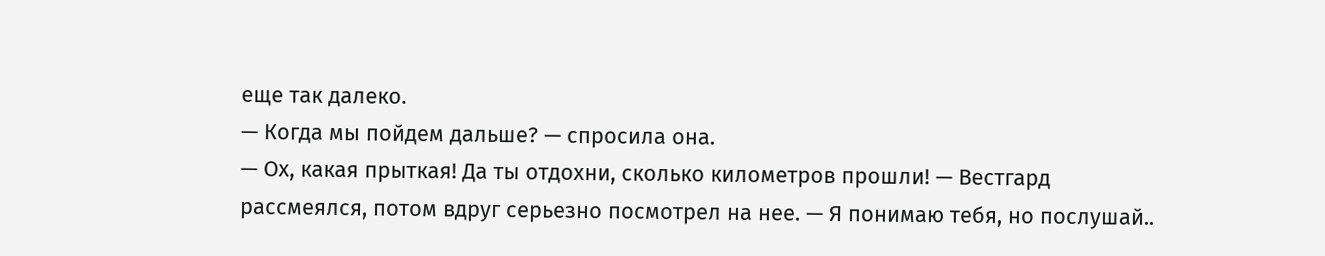еще так далеко.
— Когда мы пойдем дальше? — спросила она.
— Ох, какая прыткая! Да ты отдохни, сколько километров прошли! — Вестгард рассмеялся, потом вдруг серьезно посмотрел на нее. — Я понимаю тебя, но послушай..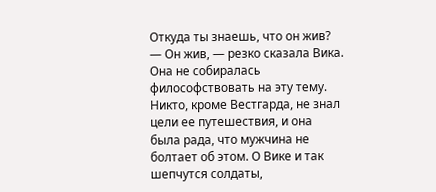Откуда ты знаешь, что он жив?
— Он жив, — резко сказала Вика.
Она не собиралась философствовать на эту тему. Никто, кроме Вестгарда, не знал цели ее путешествия, и она была рада, что мужчина не болтает об этом. О Вике и так шепчутся солдаты,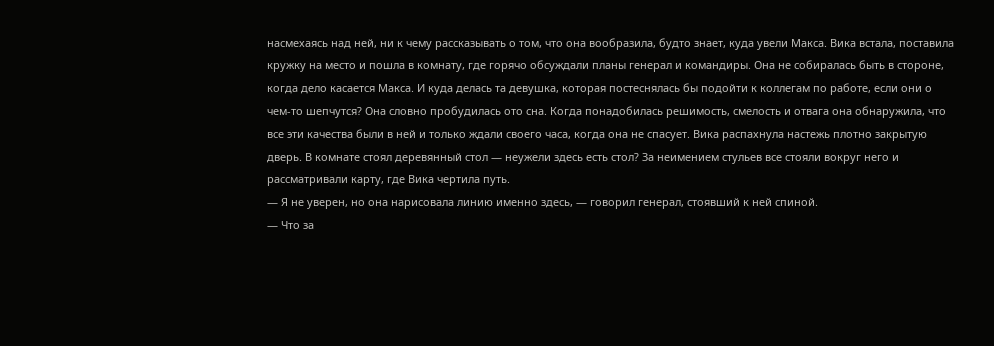насмехаясь над ней, ни к чему рассказывать о том, что она вообразила, будто знает, куда увели Макса. Вика встала, поставила кружку на место и пошла в комнату, где горячо обсуждали планы генерал и командиры. Она не собиралась быть в стороне, когда дело касается Макса. И куда делась та девушка, которая постеснялась бы подойти к коллегам по работе, если они о чем-то шепчутся? Она словно пробудилась ото сна. Когда понадобилась решимость, смелость и отвага она обнаружила, что все эти качества были в ней и только ждали своего часа, когда она не спасует. Вика распахнула настежь плотно закрытую дверь. В комнате стоял деревянный стол — неужели здесь есть стол? За неимением стульев все стояли вокруг него и рассматривали карту, где Вика чертила путь.
— Я не уверен, но она нарисовала линию именно здесь, — говорил генерал, стоявший к ней спиной.
— Что за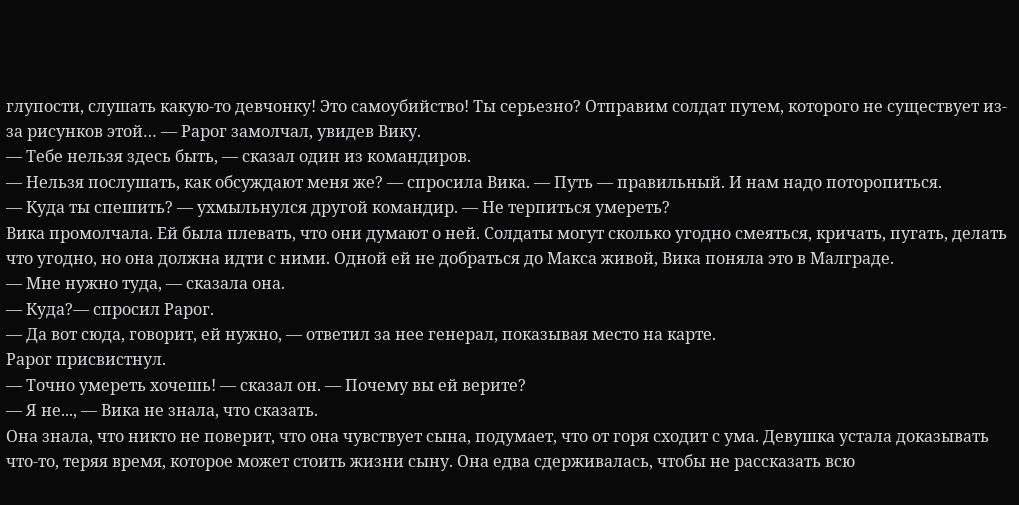глупости, слушать какую-то девчонку! Это самоубийство! Ты серьезно? Отправим солдат путем, которого не существует из-за рисунков этой… — Рарог замолчал, увидев Вику.
— Тебе нельзя здесь быть, — сказал один из командиров.
— Нельзя послушать, как обсуждают меня же? — спросила Вика. — Путь — правильный. И нам надо поторопиться.
— Куда ты спешить? — ухмыльнулся другой командир. — Не терпиться умереть?
Вика промолчала. Ей была плевать, что они думают о ней. Солдаты могут сколько угодно смеяться, кричать, пугать, делать что угодно, но она должна идти с ними. Одной ей не добраться до Макса живой, Вика поняла это в Малграде.
— Мне нужно туда, — сказала она.
— Куда?— спросил Рарог.
— Да вот сюда, говорит, ей нужно, — ответил за нее генерал, показывая место на карте.
Рарог присвистнул.
— Точно умереть хочешь! — сказал он. — Почему вы ей верите?
— Я не..., — Вика не знала, что сказать.
Она знала, что никто не поверит, что она чувствует сына, подумает, что от горя сходит с ума. Девушка устала доказывать что-то, теряя время, которое может стоить жизни сыну. Она едва сдерживалась, чтобы не рассказать всю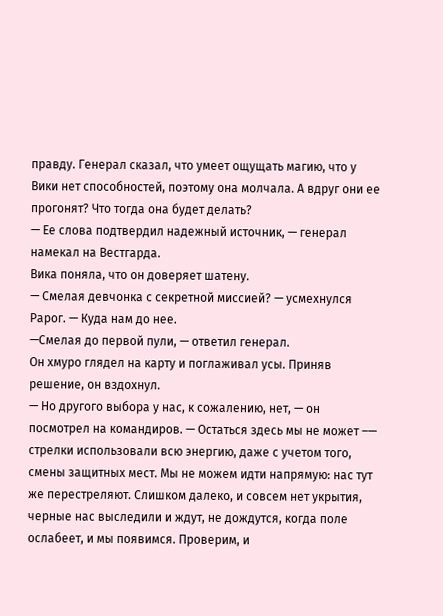правду. Генерал сказал, что умеет ощущать магию, что у Вики нет способностей, поэтому она молчала. А вдруг они ее прогонят? Что тогда она будет делать?
— Ее слова подтвердил надежный источник, — генерал намекал на Вестгарда.
Вика поняла, что он доверяет шатену.
— Смелая девчонка с секретной миссией? — усмехнулся Рарог. — Куда нам до нее.
—Смелая до первой пули, — ответил генерал.
Он хмуро глядел на карту и поглаживал усы. Приняв решение, он вздохнул.
— Но другого выбора у нас, к сожалению, нет, — он посмотрел на командиров. — Остаться здесь мы не может –— стрелки использовали всю энергию, даже с учетом того, смены защитных мест. Мы не можем идти напрямую: нас тут же перестреляют. Слишком далеко, и совсем нет укрытия, черные нас выследили и ждут, не дождутся, когда поле ослабеет, и мы появимся. Проверим, и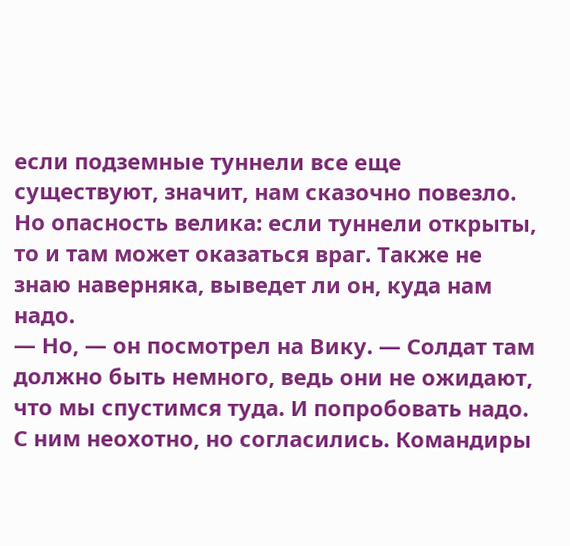если подземные туннели все еще существуют, значит, нам сказочно повезло. Но опасность велика: если туннели открыты, то и там может оказаться враг. Также не знаю наверняка, выведет ли он, куда нам надо.
— Но, — он посмотрел на Вику. — Солдат там должно быть немного, ведь они не ожидают, что мы спустимся туда. И попробовать надо.
С ним неохотно, но согласились. Командиры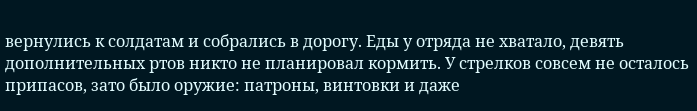вернулись к солдатам и собрались в дорогу. Еды у отряда не хватало, девять дополнительных ртов никто не планировал кормить. У стрелков совсем не осталось припасов, зато было оружие: патроны, винтовки и даже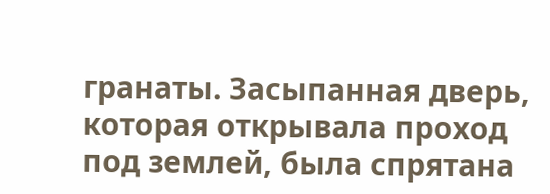гранаты. Засыпанная дверь, которая открывала проход под землей, была спрятана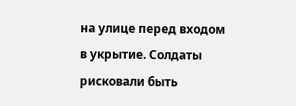на улице перед входом в укрытие. Солдаты рисковали быть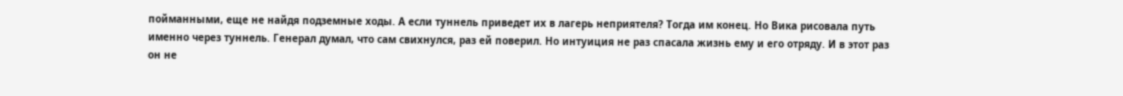пойманными, еще не найдя подземные ходы. А если туннель приведет их в лагерь неприятеля? Тогда им конец. Но Вика рисовала путь именно через туннель. Генерал думал, что сам свихнулся, раз ей поверил. Но интуиция не раз спасала жизнь ему и его отряду. И в этот раз он не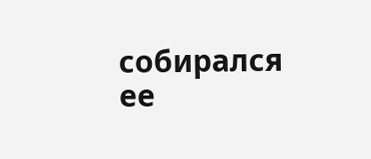собирался ее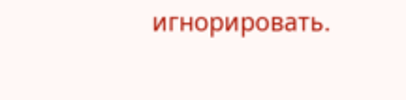игнорировать.